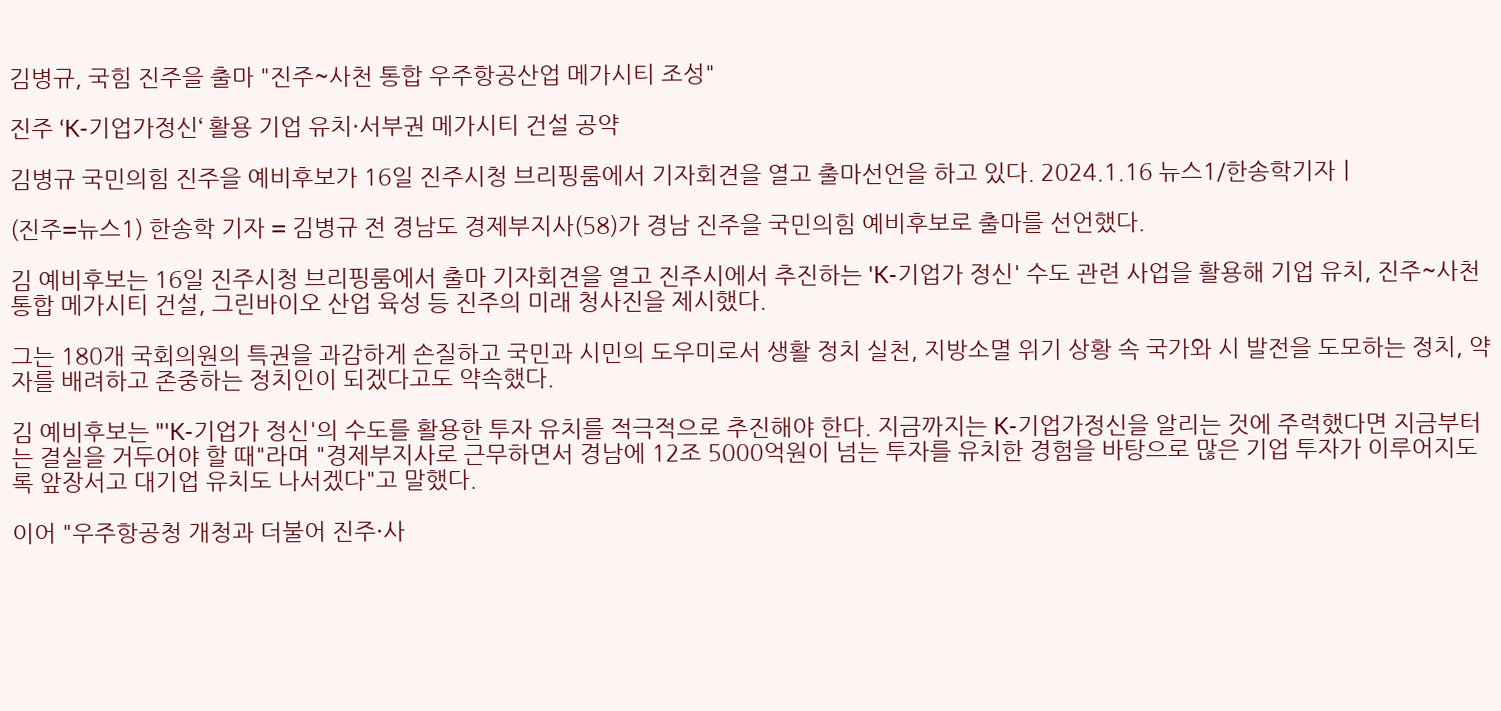김병규, 국힘 진주을 출마 "진주~사천 통합 우주항공산업 메가시티 조성"

진주 ‘K-기업가정신‘ 활용 기업 유치·서부권 메가시티 건설 공약

김병규 국민의힘 진주을 예비후보가 16일 진주시청 브리핑룸에서 기자회견을 열고 출마선언을 하고 있다. 2024.1.16 뉴스1/한송학기자ㅣ

(진주=뉴스1) 한송학 기자 = 김병규 전 경남도 경제부지사(58)가 경남 진주을 국민의힘 예비후보로 출마를 선언했다.

김 예비후보는 16일 진주시청 브리핑룸에서 출마 기자회견을 열고 진주시에서 추진하는 'K-기업가 정신' 수도 관련 사업을 활용해 기업 유치, 진주~사천 통합 메가시티 건설, 그린바이오 산업 육성 등 진주의 미래 청사진을 제시했다.

그는 180개 국회의원의 특권을 과감하게 손질하고 국민과 시민의 도우미로서 생활 정치 실천, 지방소멸 위기 상황 속 국가와 시 발전을 도모하는 정치, 약자를 배려하고 존중하는 정치인이 되겠다고도 약속했다.

김 예비후보는 "'K-기업가 정신'의 수도를 활용한 투자 유치를 적극적으로 추진해야 한다. 지금까지는 K-기업가정신을 알리는 것에 주력했다면 지금부터는 결실을 거두어야 할 때"라며 "경제부지사로 근무하면서 경남에 12조 5000억원이 넘는 투자를 유치한 경험을 바탕으로 많은 기업 투자가 이루어지도록 앞장서고 대기업 유치도 나서겠다"고 말했다.

이어 "우주항공청 개청과 더불어 진주·사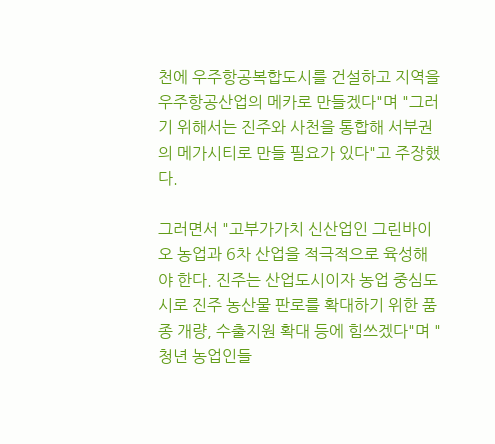천에 우주항공복합도시를 건설하고 지역을 우주항공산업의 메카로 만들겠다"며 "그러기 위해서는 진주와 사천을 통합해 서부권의 메가시티로 만들 필요가 있다"고 주장했다.

그러면서 "고부가가치 신산업인 그린바이오 농업과 6차 산업을 적극적으로 육성해야 한다. 진주는 산업도시이자 농업 중심도시로 진주 농산물 판로를 확대하기 위한 품종 개량, 수출지원 확대 등에 힘쓰겠다"며 "청년 농업인들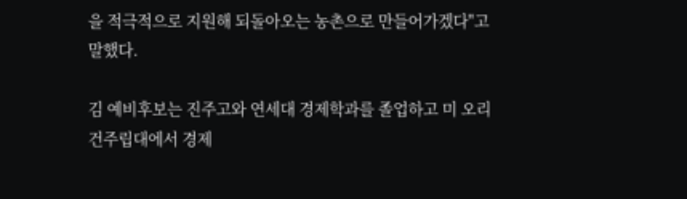을 적극적으로 지원해 되돌아오는 농촌으로 만들어가겠다"고 말했다.

김 예비후보는 진주고와 연세대 경제학과를 졸업하고 미 오리건주립대에서 경제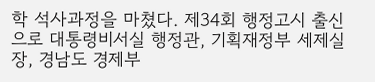학 석사과정을 마쳤다. 제34회 행정고시 출신으로 대통령비서실 행정관, 기획재정부 세제실장, 경남도 경제부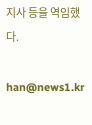지사 등을 역임했다.

han@news1.kr